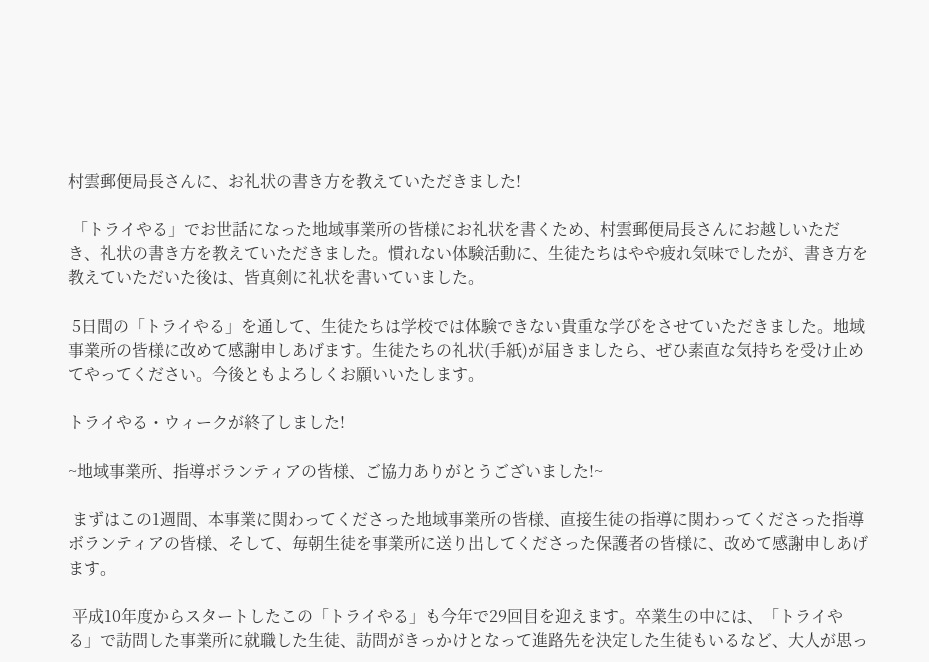村雲郵便局長さんに、お礼状の書き方を教えていただきました!

 「トライやる」でお世話になった地域事業所の皆様にお礼状を書くため、村雲郵便局長さんにお越しいただき、礼状の書き方を教えていただきました。慣れない体験活動に、生徒たちはやや疲れ気味でしたが、書き方を教えていただいた後は、皆真剣に礼状を書いていました。

 5日間の「トライやる」を通して、生徒たちは学校では体験できない貴重な学びをさせていただきました。地域事業所の皆様に改めて感謝申しあげます。生徒たちの礼状(手紙)が届きましたら、ぜひ素直な気持ちを受け止めてやってください。今後ともよろしくお願いいたします。

トライやる・ウィークが終了しました!

~地域事業所、指導ボランティアの皆様、ご協力ありがとうございました!~

 まずはこの1週間、本事業に関わってくださった地域事業所の皆様、直接生徒の指導に関わってくださった指導ボランティアの皆様、そして、毎朝生徒を事業所に送り出してくださった保護者の皆様に、改めて感謝申しあげます。

 平成10年度からスタートしたこの「トライやる」も今年で29回目を迎えます。卒業生の中には、「トライやる」で訪問した事業所に就職した生徒、訪問がきっかけとなって進路先を決定した生徒もいるなど、大人が思っ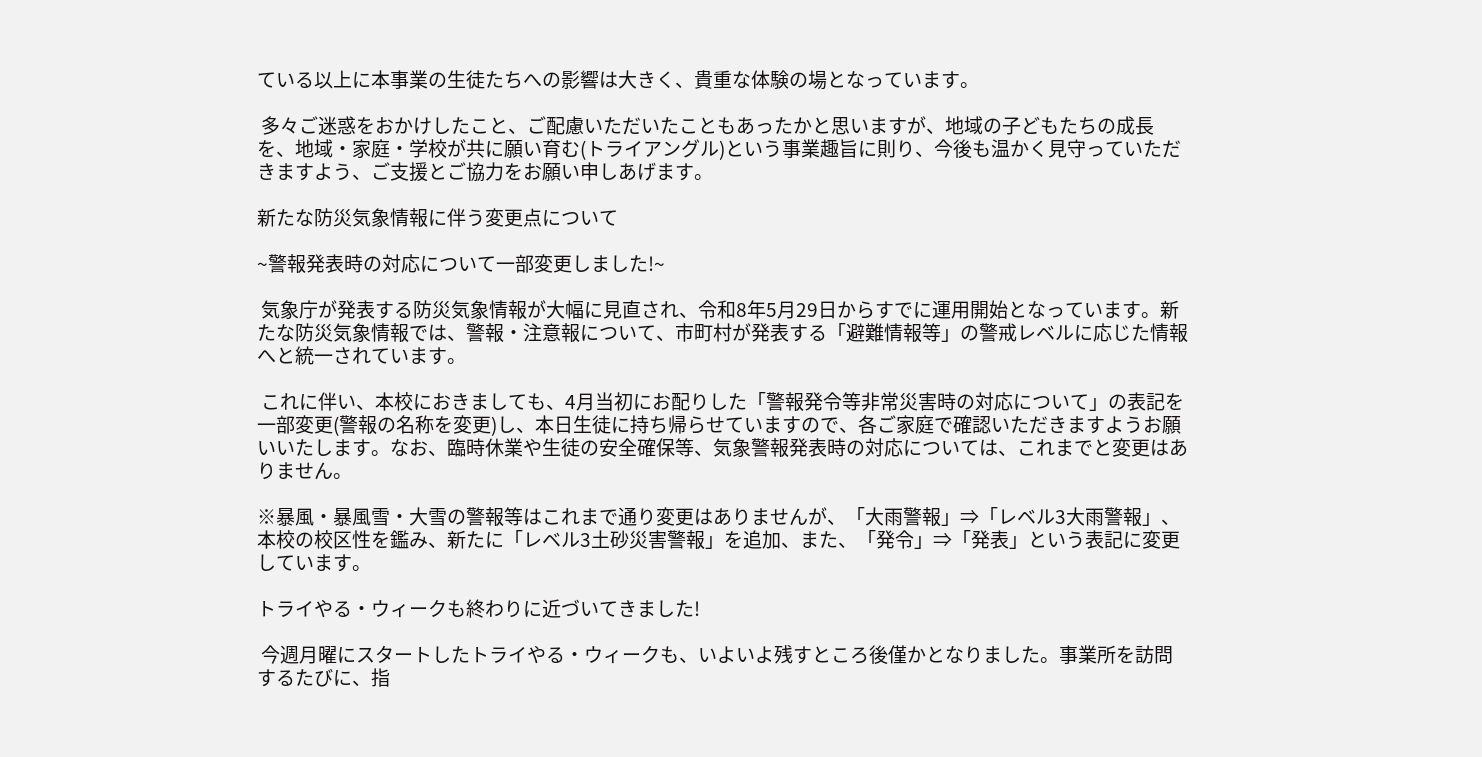ている以上に本事業の生徒たちへの影響は大きく、貴重な体験の場となっています。

 多々ご迷惑をおかけしたこと、ご配慮いただいたこともあったかと思いますが、地域の子どもたちの成長を、地域・家庭・学校が共に願い育む(トライアングル)という事業趣旨に則り、今後も温かく見守っていただきますよう、ご支援とご協力をお願い申しあげます。

新たな防災気象情報に伴う変更点について

~警報発表時の対応について一部変更しました!~

 気象庁が発表する防災気象情報が大幅に見直され、令和8年5月29日からすでに運用開始となっています。新たな防災気象情報では、警報・注意報について、市町村が発表する「避難情報等」の警戒レベルに応じた情報へと統一されています。

 これに伴い、本校におきましても、4月当初にお配りした「警報発令等非常災害時の対応について」の表記を一部変更(警報の名称を変更)し、本日生徒に持ち帰らせていますので、各ご家庭で確認いただきますようお願いいたします。なお、臨時休業や生徒の安全確保等、気象警報発表時の対応については、これまでと変更はありません。

※暴風・暴風雪・大雪の警報等はこれまで通り変更はありませんが、「大雨警報」⇒「レベル3大雨警報」、本校の校区性を鑑み、新たに「レベル3土砂災害警報」を追加、また、「発令」⇒「発表」という表記に変更しています。

トライやる・ウィークも終わりに近づいてきました!

 今週月曜にスタートしたトライやる・ウィークも、いよいよ残すところ後僅かとなりました。事業所を訪問するたびに、指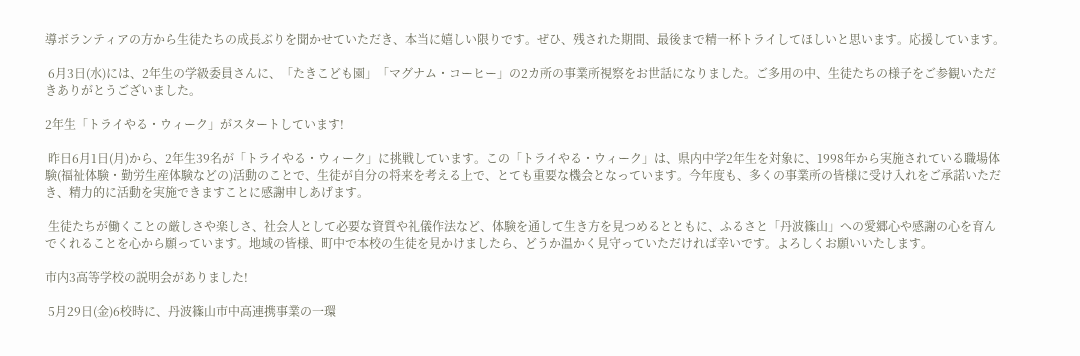導ボランティアの方から生徒たちの成長ぶりを聞かせていただき、本当に嬉しい限りです。ぜひ、残された期間、最後まで精一杯トライしてほしいと思います。応援しています。

 6月3日(水)には、2年生の学級委員さんに、「たきこども園」「マグナム・コーヒー」の2カ所の事業所視察をお世話になりました。ご多用の中、生徒たちの様子をご参観いただきありがとうございました。

2年生「トライやる・ウィーク」がスタートしています!

 昨日6月1日(月)から、2年生39名が「トライやる・ウィーク」に挑戦しています。この「トライやる・ウィーク」は、県内中学2年生を対象に、1998年から実施されている職場体験(福祉体験・勤労生産体験などの)活動のことで、生徒が自分の将来を考える上で、とても重要な機会となっています。今年度も、多くの事業所の皆様に受け入れをご承諾いただき、精力的に活動を実施できますことに感謝申しあげます。

 生徒たちが働くことの厳しさや楽しさ、社会人として必要な資質や礼儀作法など、体験を通して生き方を見つめるとともに、ふるさと「丹波篠山」への愛郷心や感謝の心を育んでくれることを心から願っています。地域の皆様、町中で本校の生徒を見かけましたら、どうか温かく見守っていただければ幸いです。よろしくお願いいたします。

市内3高等学校の説明会がありました!

 5月29日(金)6校時に、丹波篠山市中高連携事業の一環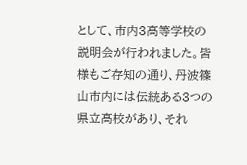として、市内3高等学校の説明会が行われました。皆様もご存知の通り、丹波篠山市内には伝統ある3つの県立高校があり、それ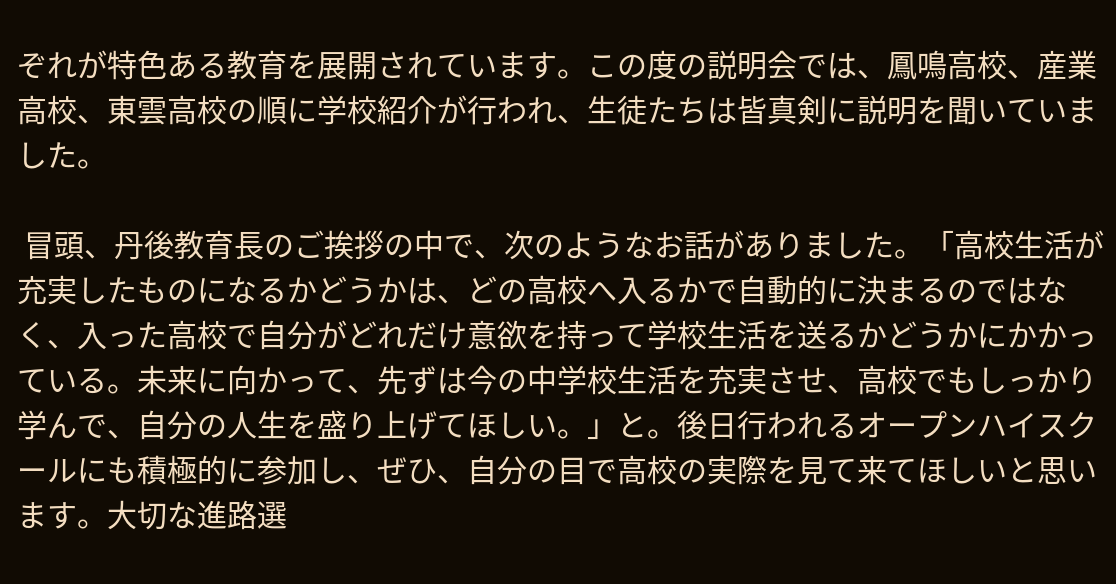ぞれが特色ある教育を展開されています。この度の説明会では、鳳鳴高校、産業高校、東雲高校の順に学校紹介が行われ、生徒たちは皆真剣に説明を聞いていました。

 冒頭、丹後教育長のご挨拶の中で、次のようなお話がありました。「高校生活が充実したものになるかどうかは、どの高校へ入るかで自動的に決まるのではなく、入った高校で自分がどれだけ意欲を持って学校生活を送るかどうかにかかっている。未来に向かって、先ずは今の中学校生活を充実させ、高校でもしっかり学んで、自分の人生を盛り上げてほしい。」と。後日行われるオープンハイスクールにも積極的に参加し、ぜひ、自分の目で高校の実際を見て来てほしいと思います。大切な進路選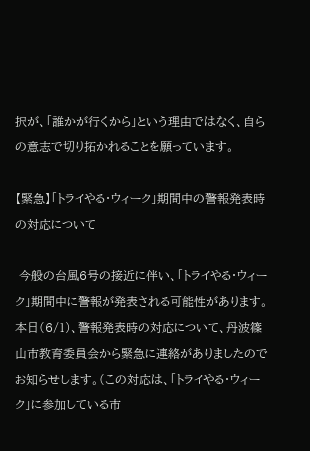択が、「誰かが行くから」という理由ではなく、自らの意志で切り拓かれることを願っています。

【緊急】「トライやる・ウィーク」期間中の警報発表時の対応について

 今般の台風6号の接近に伴い、「トライやる・ウィーク」期間中に警報が発表される可能性があります。本日(6/1)、警報発表時の対応について、丹波篠山市教育委員会から緊急に連絡がありましたのでお知らせします。(この対応は、「トライやる・ウィーク」に参加している市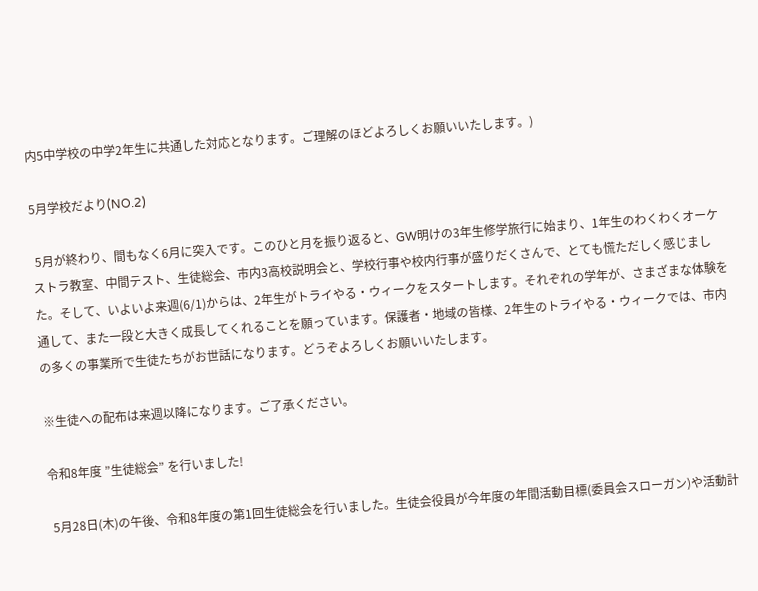内5中学校の中学2年生に共通した対応となります。ご理解のほどよろしくお願いいたします。)

5月学校だより(NO.2)

 5月が終わり、間もなく6月に突入です。このひと月を振り返ると、GW明けの3年生修学旅行に始まり、1年生のわくわくオーケストラ教室、中間テスト、生徒総会、市内3高校説明会と、学校行事や校内行事が盛りだくさんで、とても慌ただしく感じました。そして、いよいよ来週(6/1)からは、2年生がトライやる・ウィークをスタートします。それぞれの学年が、さまざまな体験を通して、また一段と大きく成長してくれることを願っています。保護者・地域の皆様、2年生のトライやる・ウィークでは、市内の多くの事業所で生徒たちがお世話になります。どうぞよろしくお願いいたします。

※生徒への配布は来週以降になります。ご了承ください。

令和8年度 ”生徒総会” を行いました!

 5月28日(木)の午後、令和8年度の第1回生徒総会を行いました。生徒会役員が今年度の年間活動目標(委員会スローガン)や活動計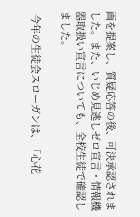画を提案し、質疑応答の後、可決承認されました。また、いじめ見逃しゼロ宣言・情報機器取扱い宣言についても、全校生徒で確認しました。

 今年の生徒会スローガンは、「心花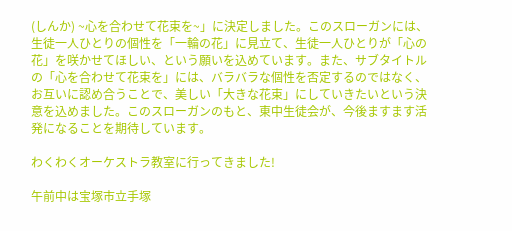(しんか) ~心を合わせて花束を~」に決定しました。このスローガンには、生徒一人ひとりの個性を「一輪の花」に見立て、生徒一人ひとりが「心の花」を咲かせてほしい、という願いを込めています。また、サブタイトルの「心を合わせて花束を」には、バラバラな個性を否定するのではなく、お互いに認め合うことで、美しい「大きな花束」にしていきたいという決意を込めました。このスローガンのもと、東中生徒会が、今後ますます活発になることを期待しています。

わくわくオーケストラ教室に行ってきました!

午前中は宝塚市立手塚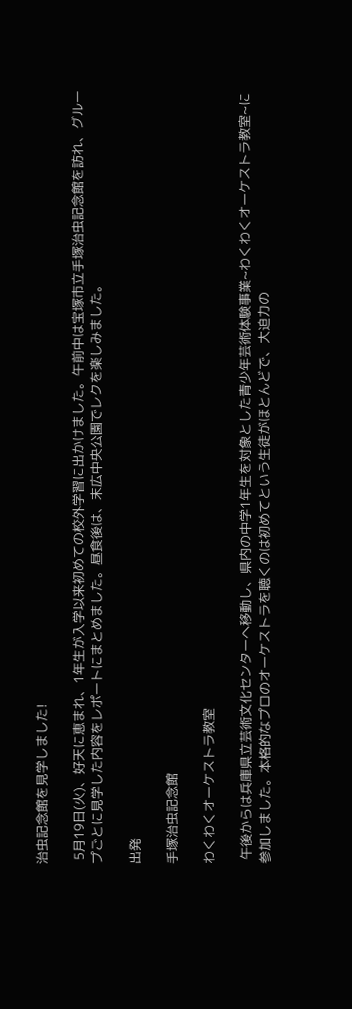治虫記念館を見学しました!

 5月19日(火)、好天に恵まれ、1年生が入学以来初めての校外学習に出かけました。午前中は宝塚市立手塚治虫記念館を訪れ、グループごとに見学した内容をレポートにまとめました。昼食後は、末広中央公園でレクを楽しみました。

出発

手塚治虫記念館

わくわくオーケストラ教室

 午後からは兵庫県立芸術文化センターへ移動し、県内の中学1年生を対象とした青少年芸術体験事業~わくわくオーケストラ教室~に参加しました。本格的なプロのオーケストラを聴くのは初めてという生徒がほとんどで、大迫力の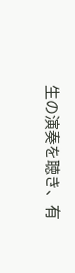生の演奏を聴き、有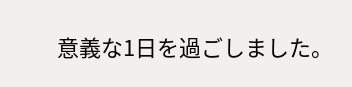意義な1日を過ごしました。